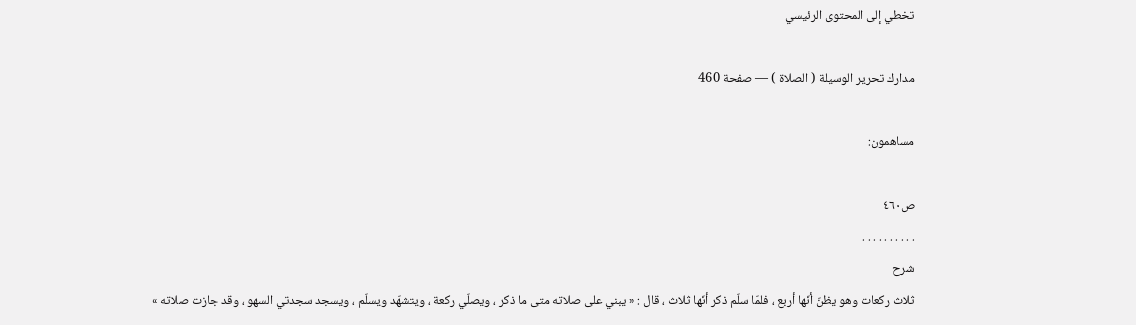تخطي إلى المحتوى الرئيسي

مدارك تحرير الوسيلة ( الصلاة ) — صفحة 460

مساهمون:

ص٤٦٠
. . . . . . . . . .
شرح
ثلاث ركعات وهو يظنّ أنّها أربع ، فلمّا سلّم ذكر أنّها ثلاث ، قال : « يبني على صلاته متى ما ذكر ، ويصلّي ركعة ، ويتشهّد ويسلّم ، ويسجد سجدتي السهو ، وقد جازت صلاته »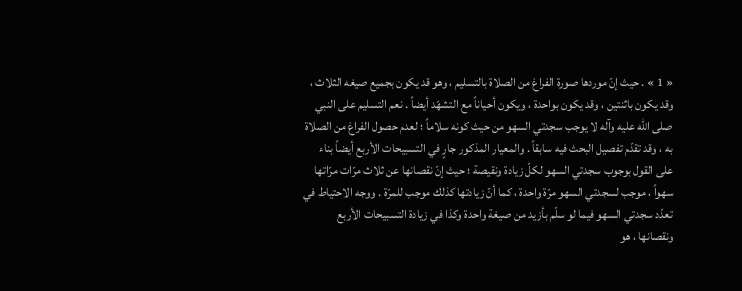« 1 » . حيث إنّ موردها صورة الفراغ من الصلاة بالتسليم ، وهو قد يكون بجميع صيغه الثلاث ، وقد يكون باثنتين ، وقد يكون بواحدة ، ويكون أحياناً مع التشهّد أيضاً . نعم التسليم على النبي صلى الله عليه وآله لا يوجب سجدتي السهو من حيث كونه سلاماً ؛ لعدم حصول الفراغ من الصلاة به ، وقد تقدّم تفصيل البحث فيه سابقاً . والمعيار المذكور جارٍ في التسبيحات الأربع أيضاً بناء على القول بوجوب سجدتي السهو لكلّ زيادة ونقيصة ؛ حيث إنّ نقصانها عن ثلاث مرّات مرّاتها سهواً ، موجب لسجدتي السهو مرّة واحدة ، كما أنّ زيادتها كذلك موجب للمرّة . ووجه الاحتياط في تعدّد سجدتي السهو فيما لو سلّم بأزيد من صيغة واحدة وكذا في زيادة التسبيحات الأربع ونقصانها ، هو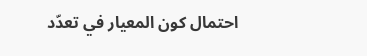احتمال كون المعيار في تعدّد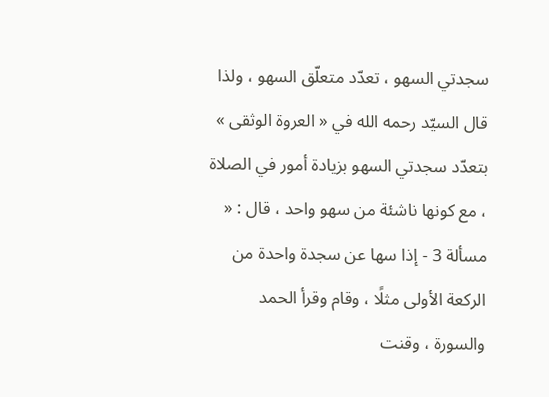سجدتي السهو ، تعدّد متعلّق السهو ، ولذا قال السيّد رحمه الله في « العروة الوثقى » بتعدّد سجدتي السهو بزيادة أمور في الصلاة ، مع كونها ناشئة من سهو واحد ، قال : « مسألة 3 - إذا سها عن سجدة واحدة من الركعة الأولى مثلًا ، وقام وقرأ الحمد والسورة ، وقنت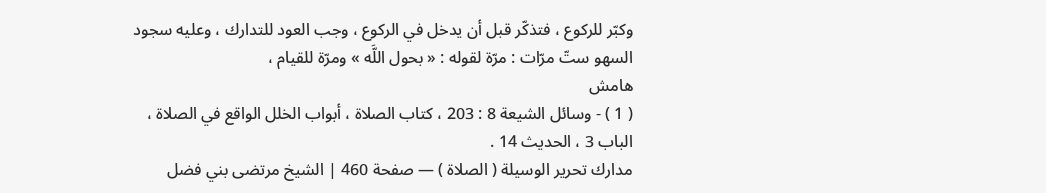وكبّر للركوع ، فتذكّر قبل أن يدخل في الركوع ، وجب العود للتدارك ، وعليه سجود السهو ستّ مرّات : مرّة لقوله : « بحول اللَّه » ومرّة للقيام ،
هامش
( 1 ) - وسائل الشيعة 8 : 203 ، كتاب الصلاة ، أبواب الخلل الواقع في الصلاة ، الباب 3 ، الحديث 14 .
مدارك تحرير الوسيلة ( الصلاة ) — صفحة 460 | الشيخ مرتضى بني فضل